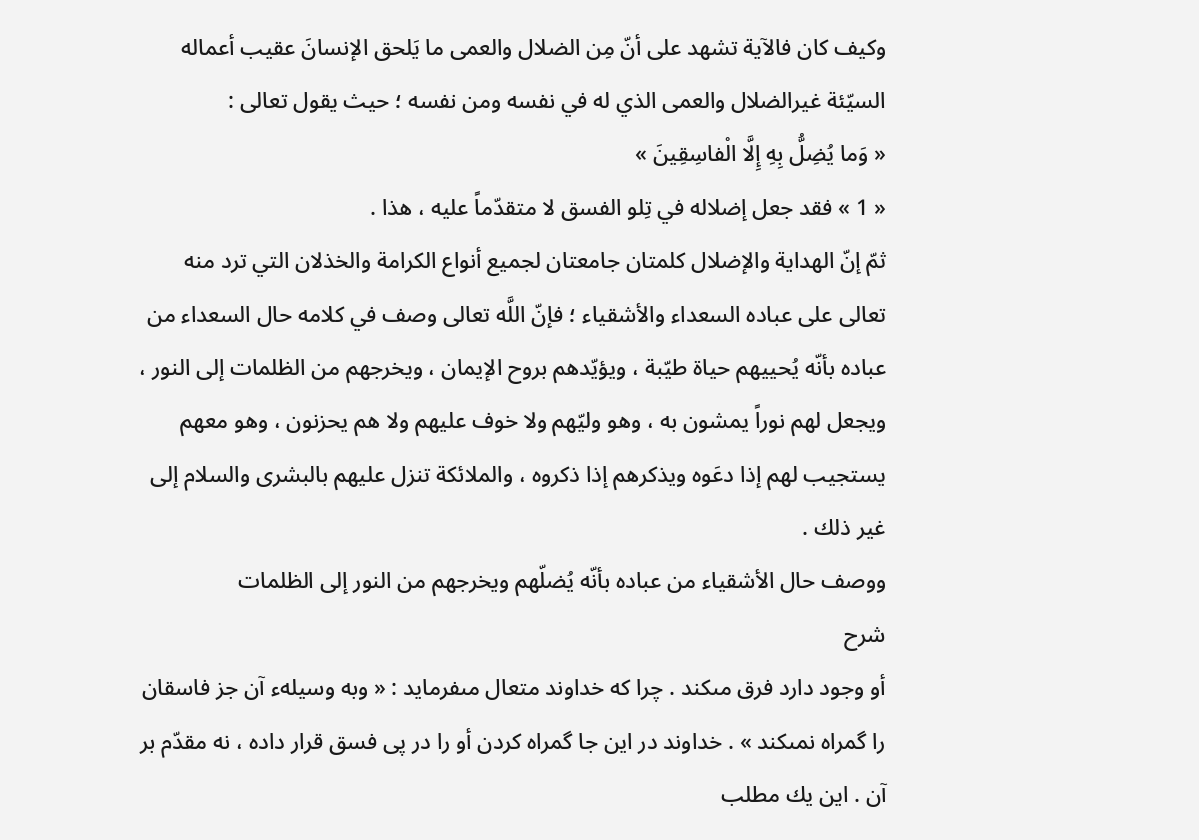وكيف كان فالآية تشهد على أنّ مِن الضلال والعمى ما يَلحق الإنسانَ عقيب أعماله السيّئة غيرالضلال والعمى الذي له في نفسه ومن نفسه ؛ حيث يقول تعالى :
« وَما يُضِلُّ بِهِ إِلَّا الْفاسِقِينَ »
« 1 » فقد جعل إضلاله في تِلو الفسق لا متقدّماً عليه ، هذا .
ثمّ إنّ الهداية والإضلال كلمتان جامعتان لجميع أنواع الكرامة والخذلان التي ترد منه تعالى على عباده السعداء والأشقياء ؛ فإنّ اللَّه تعالى وصف في كلامه حال السعداء من عباده بأنّه يُحييهم حياة طيّبة ، ويؤيّدهم بروح الإيمان ، ويخرجهم من الظلمات إلى النور ، ويجعل لهم نوراً يمشون به ، وهو وليّهم ولا خوف عليهم ولا هم يحزنون ، وهو معهم يستجيب لهم إذا دعَوه ويذكرهم إذا ذكروه ، والملائكة تنزل عليهم بالبشرى والسلام إلى غير ذلك .
ووصف حال الأشقياء من عباده بأنّه يُضلّهم ويخرجهم من النور إلى الظلمات
شرح
أو وجود دارد فرق مىكند . چرا كه خداوند متعال مىفرمايد : « وبه وسيلهء آن جز فاسقان را گمراه نمىكند » . خداوند در اين جا گمراه كردن أو را در پى فسق قرار داده ، نه مقدّم بر آن . اين يك مطلب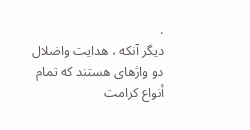.
ديگر آنكه ، هدايت واضلال دو واژهاى هستند كه تمام أنواع كرامت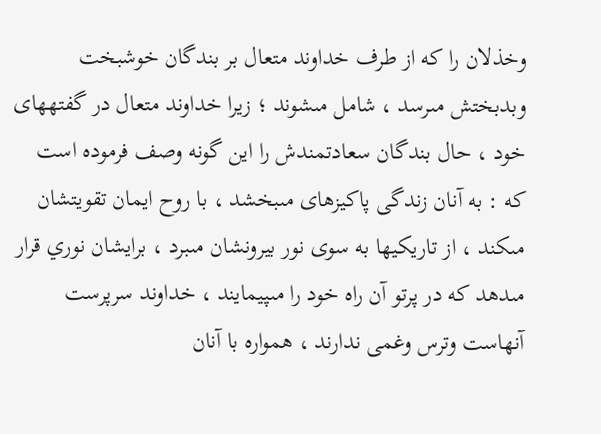وخذلان را كه از طرف خداوند متعال بر بندگان خوشبخت وبدبختش مىرسد ، شامل مىشوند ؛ زيرا خداوند متعال در گفتههاى خود ، حال بندگان سعادتمندش را اين گونه وصف فرموده است كه : به آنان زندگى پاكيزهاى مىبخشد ، با روح ايمان تقويتشان مىكند ، از تاريكيها به سوى نور بيرونشان مىبرد ، برايشان نوري قرار مىدهد كه در پرتو آن راه خود را مىپيمايند ، خداوند سرپرست آنهاست وترس وغمى ندارند ، همواره با آنان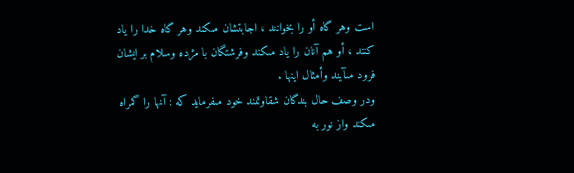است وهر گاه أو را بخوانند ، اجابتشان مىكند وهر گاه خدا را ياد كنند ، أو هم آنان را ياد مىكند وفرشتگان با مژده وسلام بر ايشان فرود مىآيند وأمثال اينها .
ودر وصف حال بندگان شقاوتمند خود مىفرمايد كه : آنها را گمراه مىكند واز نور به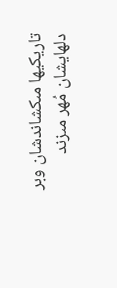تاريكيها مىكشاندشان وبر دلهايشان مُهر مىزند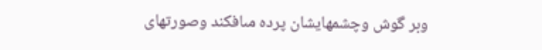وبر گوش وچشمهايشان پرده مىافكند وصورتهاى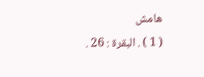هامش
( 1 ) . البقرة : 26 .